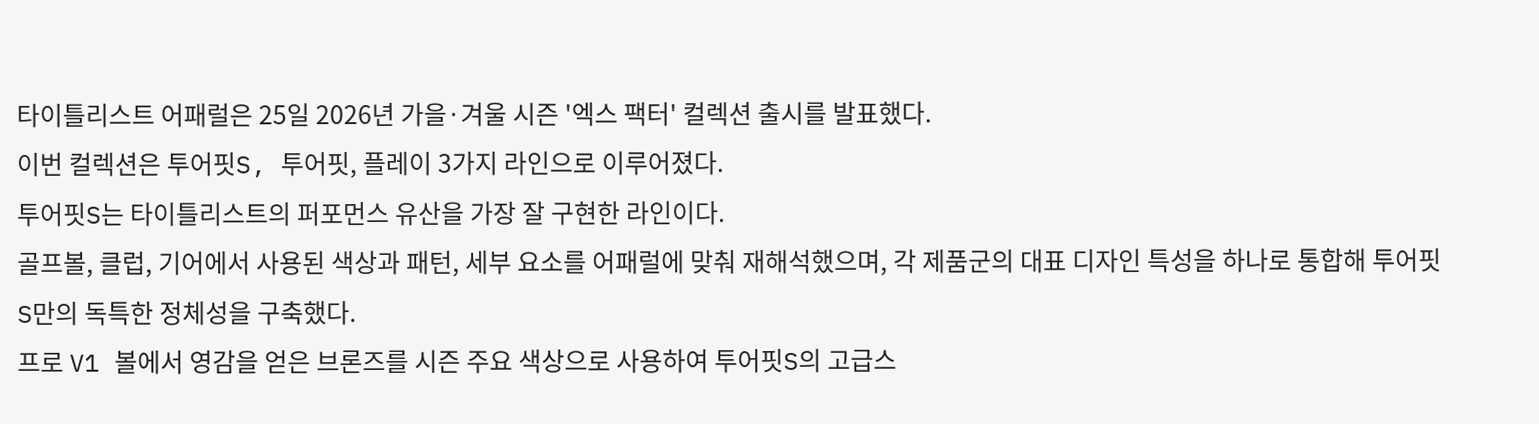타이틀리스트 어패럴은 25일 2026년 가을·겨울 시즌 '엑스 팩터' 컬렉션 출시를 발표했다.
이번 컬렉션은 투어핏S, 투어핏, 플레이 3가지 라인으로 이루어졌다.
투어핏S는 타이틀리스트의 퍼포먼스 유산을 가장 잘 구현한 라인이다.
골프볼, 클럽, 기어에서 사용된 색상과 패턴, 세부 요소를 어패럴에 맞춰 재해석했으며, 각 제품군의 대표 디자인 특성을 하나로 통합해 투어핏 S만의 독특한 정체성을 구축했다.
프로 V1 볼에서 영감을 얻은 브론즈를 시즌 주요 색상으로 사용하여 투어핏S의 고급스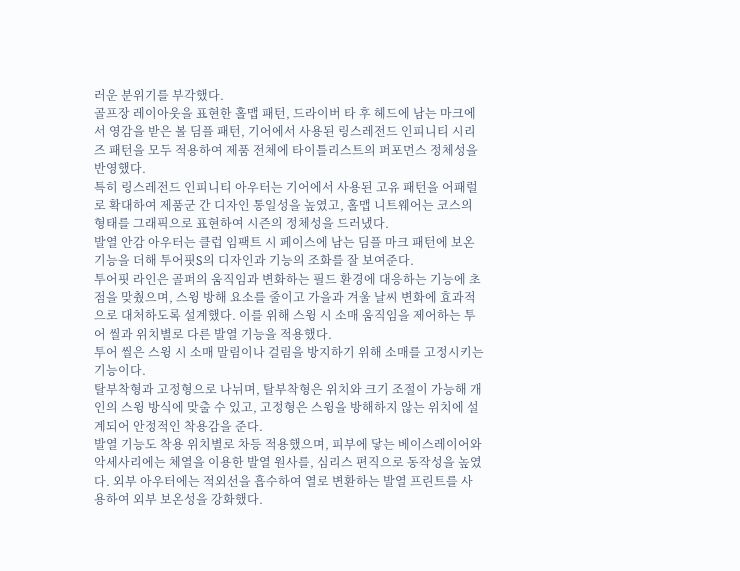러운 분위기를 부각했다.
골프장 레이아웃을 표현한 홀맵 패턴, 드라이버 타 후 헤드에 남는 마크에서 영감을 받은 볼 딤플 패턴, 기어에서 사용된 링스레전드 인피니티 시리즈 패턴을 모두 적용하여 제품 전체에 타이틀리스트의 퍼포먼스 정체성을 반영했다.
특히 링스레전드 인피니티 아우터는 기어에서 사용된 고유 패턴을 어패럴로 확대하여 제품군 간 디자인 통일성을 높였고, 홀맵 니트웨어는 코스의 형태를 그래픽으로 표현하여 시즌의 정체성을 드러냈다.
발열 안감 아우터는 클럽 임팩트 시 페이스에 남는 딤플 마크 패턴에 보온 기능을 더해 투어핏S의 디자인과 기능의 조화를 잘 보여준다.
투어핏 라인은 골퍼의 움직임과 변화하는 필드 환경에 대응하는 기능에 초점을 맞췄으며, 스윙 방해 요소를 줄이고 가을과 겨울 날씨 변화에 효과적으로 대처하도록 설계했다. 이를 위해 스윙 시 소매 움직임을 제어하는 투어 씰과 위치별로 다른 발열 기능을 적용했다.
투어 씰은 스윙 시 소매 말림이나 걸림을 방지하기 위해 소매를 고정시키는 기능이다.
탈부착형과 고정형으로 나뉘며, 탈부착형은 위치와 크기 조절이 가능해 개인의 스윙 방식에 맞출 수 있고, 고정형은 스윙을 방해하지 않는 위치에 설계되어 안정적인 착용감을 준다.
발열 기능도 착용 위치별로 차등 적용했으며, 피부에 닿는 베이스레이어와 악세사리에는 체열을 이용한 발열 원사를, 심리스 편직으로 동작성을 높였다. 외부 아우터에는 적외선을 흡수하여 열로 변환하는 발열 프린트를 사용하여 외부 보온성을 강화했다.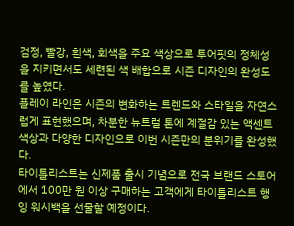검정, 빨강, 흰색, 회색을 주요 색상으로 투어핏의 정체성을 지키면서도 세련된 색 배합으로 시즌 디자인의 완성도를 높였다.
플레이 라인은 시즌의 변화하는 트렌드와 스타일을 자연스럽게 표현했으며, 차분한 뉴트럴 톤에 계절감 있는 액센트 색상과 다양한 디자인으로 이번 시즌만의 분위기를 완성했다.
타이틀리스트는 신제품 출시 기념으로 전국 브랜드 스토어에서 100만 원 이상 구매하는 고객에게 타이틀리스트 행잉 워시백을 선물할 예정이다.